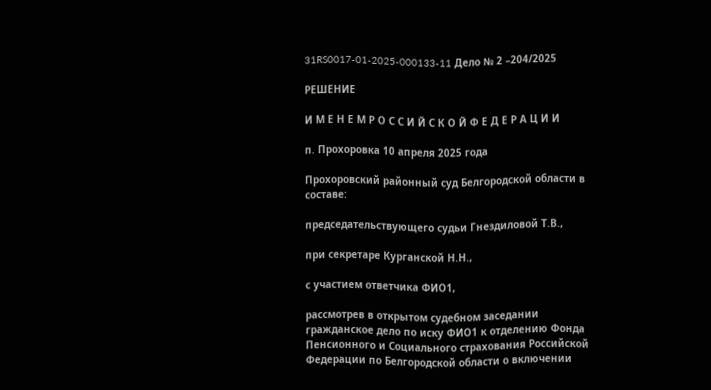31RS0017-01-2025-000133-11 Дело № 2 –204/2025

РЕШЕНИЕ

И М Е Н Е М Р О С С И Й С К О Й Ф Е Д Е Р А Ц И И

п. Прохоровка 10 апреля 2025 года

Прохоровский районный суд Белгородской области в составе:

председательствующего судьи Гнездиловой Т.В.,

при секретаре Курганской Н.Н.,

с участием ответчика ФИО1,

рассмотрев в открытом судебном заседании гражданское дело по иску ФИО1 к отделению Фонда Пенсионного и Социального страхования Российской Федерации по Белгородской области о включении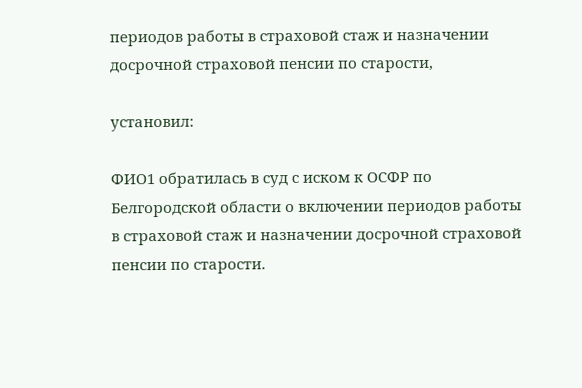периодов работы в страховой стаж и назначении досрочной страховой пенсии по старости,

установил:

ФИО1 обратилась в суд с иском к ОСФР по Белгородской области о включении периодов работы в страховой стаж и назначении досрочной страховой пенсии по старости.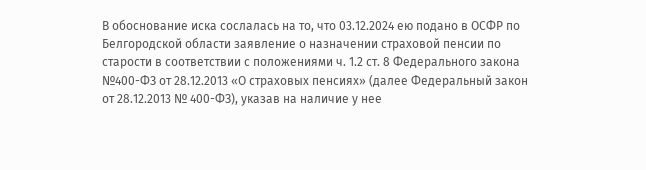В обоснование иска сослалась на то, что 03.12.2024 ею подано в ОСФР по Белгородской области заявление о назначении страховой пенсии по старости в соответствии с положениями ч. 1.2 ст. 8 Федерального закона №400-ФЗ от 28.12.2013 «О страховых пенсиях» (далее Федеральный закон от 28.12.2013 № 400-ФЗ), указав на наличие у нее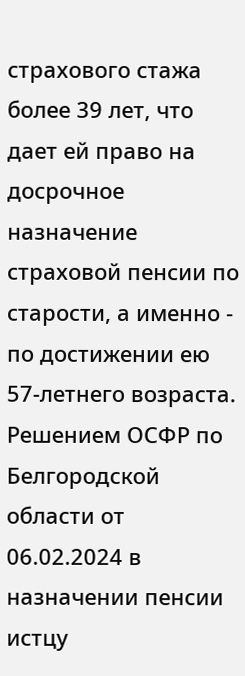страхового стажа более 39 лет, что дает ей право на досрочное назначение страховой пенсии по старости, а именно - по достижении ею 57-летнего возраста. Решением ОСФР по Белгородской области от 06.02.2024 в назначении пенсии истцу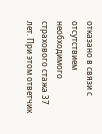отказано в связи с отсутствием необходимого страхового стажа 37 лет. При этом ответчик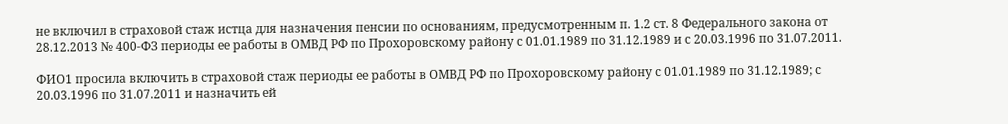не включил в страховой стаж истца для назначения пенсии по основаниям, предусмотренным п. 1.2 ст. 8 Федерального закона от 28.12.2013 № 400-ФЗ периоды ее работы в ОМВД РФ по Прохоровскому району с 01.01.1989 по 31.12.1989 и с 20.03.1996 по 31.07.2011.

ФИО1 просила включить в страховой стаж периоды ее работы в ОМВД РФ по Прохоровскому району с 01.01.1989 по 31.12.1989; с 20.03.1996 по 31.07.2011 и назначить ей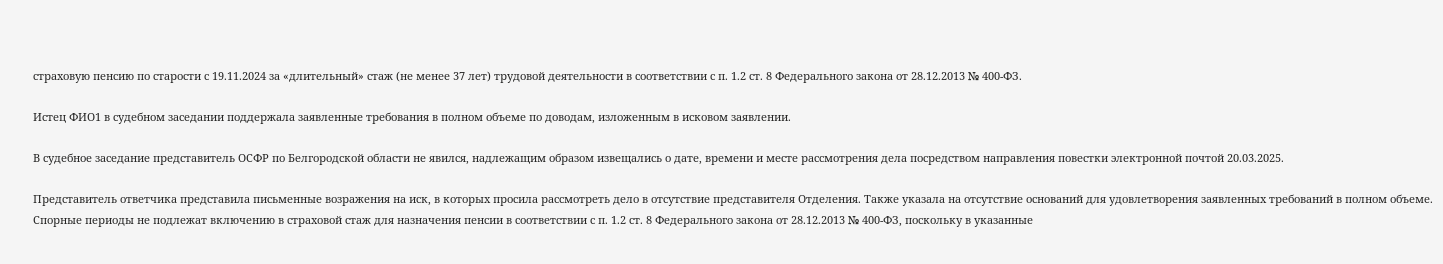страховую пенсию по старости с 19.11.2024 за «длительный» стаж (не менее 37 лет) трудовой деятельности в соответствии с п. 1.2 ст. 8 Федерального закона от 28.12.2013 № 400-ФЗ.

Истец ФИО1 в судебном заседании поддержала заявленные требования в полном объеме по доводам, изложенным в исковом заявлении.

В судебное заседание представитель ОСФР по Белгородской области не явился, надлежащим образом извещались о дате, времени и месте рассмотрения дела посредством направления повестки электронной почтой 20.03.2025.

Представитель ответчика представила письменные возражения на иск, в которых просила рассмотреть дело в отсутствие представителя Отделения. Также указала на отсутствие оснований для удовлетворения заявленных требований в полном объеме. Спорные периоды не подлежат включению в страховой стаж для назначения пенсии в соответствии с п. 1.2 ст. 8 Федерального закона от 28.12.2013 № 400-ФЗ, поскольку в указанные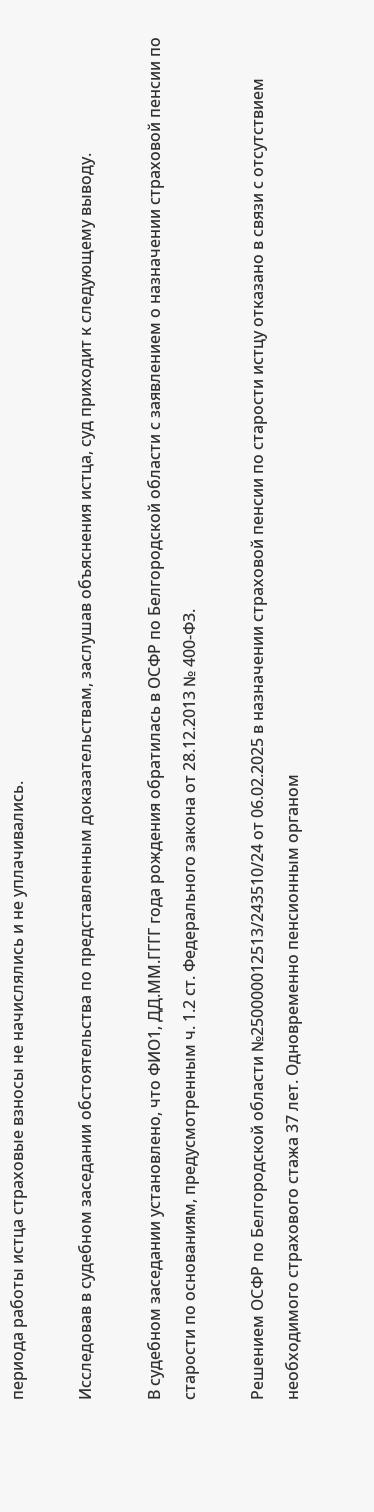периода работы истца страховые взносы не начислялись и не уплачивались.

Исследовав в судебном заседании обстоятельства по представленным доказательствам, заслушав объяснения истца, суд приходит к следующему выводу.

В судебном заседании установлено, что ФИО1, ДД.ММ.ГГГГ года рождения обратилась в ОСФР по Белгородской области с заявлением о назначении страховой пенсии по старости по основаниям, предусмотренным ч. 1.2 ст. Федерального закона от 28.12.2013 № 400-ФЗ.

Решением ОСФР по Белгородской области №250000012513/243510/24 от 06.02.2025 в назначении страховой пенсии по старости истцу отказано в связи с отсутствием необходимого страхового стажа 37 лет. Одновременно пенсионным органом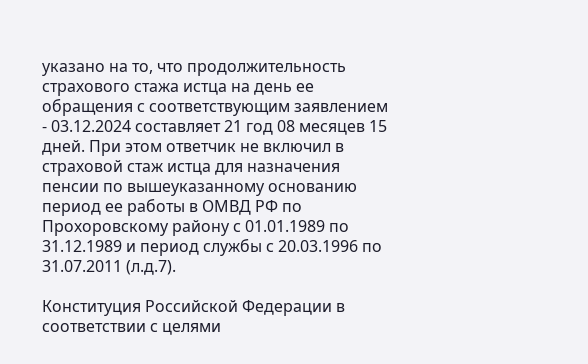указано на то, что продолжительность страхового стажа истца на день ее обращения с соответствующим заявлением - 03.12.2024 составляет 21 год 08 месяцев 15 дней. При этом ответчик не включил в страховой стаж истца для назначения пенсии по вышеуказанному основанию период ее работы в ОМВД РФ по Прохоровскому району с 01.01.1989 по 31.12.1989 и период службы с 20.03.1996 по 31.07.2011 (л.д.7).

Конституция Российской Федерации в соответствии с целями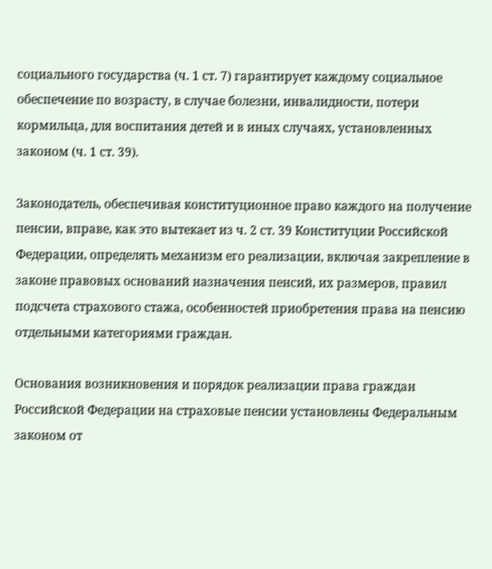социального государства (ч. 1 ст. 7) гарантирует каждому социальное обеспечение по возрасту, в случае болезни, инвалидности, потери кормильца, для воспитания детей и в иных случаях, установленных законом (ч. 1 ст. 39).

Законодатель, обеспечивая конституционное право каждого на получение пенсии, вправе, как это вытекает из ч. 2 ст. 39 Конституции Российской Федерации, определять механизм его реализации, включая закрепление в законе правовых оснований назначения пенсий, их размеров, правил подсчета страхового стажа, особенностей приобретения права на пенсию отдельными категориями граждан.

Основания возникновения и порядок реализации права граждан Российской Федерации на страховые пенсии установлены Федеральным законом от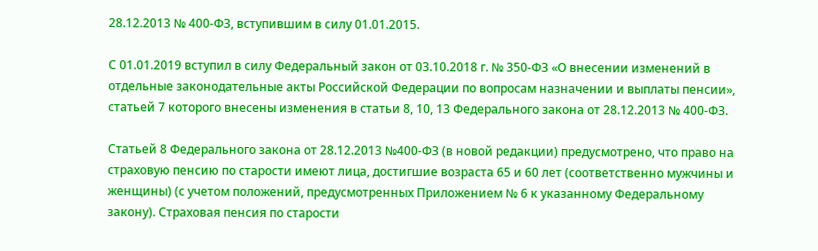28.12.2013 № 400-ФЗ, вступившим в силу 01.01.2015.

С 01.01.2019 вступил в силу Федеральный закон от 03.10.2018 г. № 350-ФЗ «О внесении изменений в отдельные законодательные акты Российской Федерации по вопросам назначении и выплаты пенсии», статьей 7 которого внесены изменения в статьи 8, 10, 13 Федерального закона от 28.12.2013 № 400-ФЗ.

Статьей 8 Федерального закона от 28.12.2013 №400-ФЗ (в новой редакции) предусмотрено, что право на страховую пенсию по старости имеют лица, достигшие возраста 65 и 60 лет (соответственно мужчины и женщины) (с учетом положений, предусмотренных Приложением № 6 к указанному Федеральному закону). Страховая пенсия по старости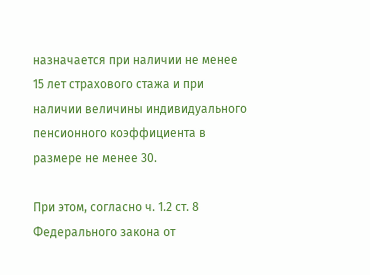назначается при наличии не менее 15 лет страхового стажа и при наличии величины индивидуального пенсионного коэффициента в размере не менее 30.

При этом, согласно ч. 1.2 ст. 8 Федерального закона от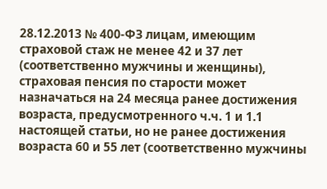28.12.2013 № 400-ФЗ лицам, имеющим страховой стаж не менее 42 и 37 лет (соответственно мужчины и женщины), страховая пенсия по старости может назначаться на 24 месяца ранее достижения возраста, предусмотренного ч.ч. 1 и 1.1 настоящей статьи, но не ранее достижения возраста 60 и 55 лет (соответственно мужчины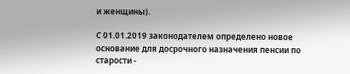и женщины).

С 01.01.2019 законодателем определено новое основание для досрочного назначения пенсии по старости -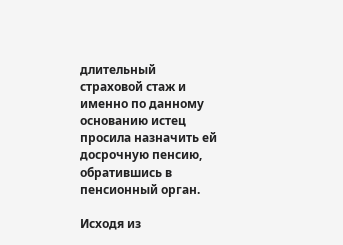длительный страховой стаж и именно по данному основанию истец просила назначить ей досрочную пенсию, обратившись в пенсионный орган.

Исходя из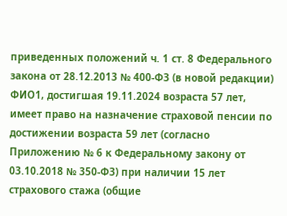приведенных положений ч. 1 ст. 8 Федерального закона от 28.12.2013 № 400-ФЗ (в новой редакции) ФИО1, достигшая 19.11.2024 возраста 57 лет, имеет право на назначение страховой пенсии по достижении возраста 59 лет (согласно Приложению № 6 к Федеральному закону от 03.10.2018 № 350-ФЗ) при наличии 15 лет страхового стажа (общие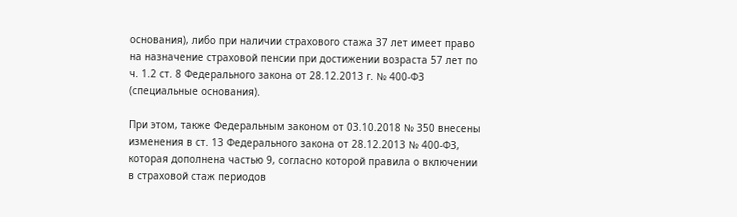основания), либо при наличии страхового стажа 37 лет имеет право на назначение страховой пенсии при достижении возраста 57 лет по ч. 1.2 ст. 8 Федерального закона от 28.12.2013 г. № 400-ФЗ (специальные основания).

При этом, также Федеральным законом от 03.10.2018 № 350 внесены изменения в ст. 13 Федерального закона от 28.12.2013 № 400-ФЗ, которая дополнена частью 9, согласно которой правила о включении в страховой стаж периодов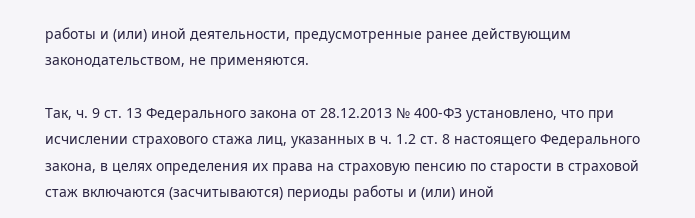работы и (или) иной деятельности, предусмотренные ранее действующим законодательством, не применяются.

Так, ч. 9 ст. 13 Федерального закона от 28.12.2013 № 400-ФЗ установлено, что при исчислении страхового стажа лиц, указанных в ч. 1.2 ст. 8 настоящего Федерального закона, в целях определения их права на страховую пенсию по старости в страховой стаж включаются (засчитываются) периоды работы и (или) иной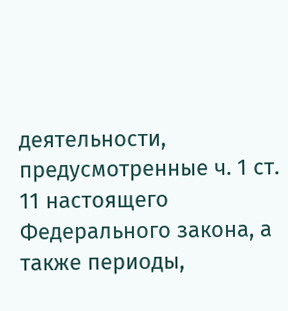деятельности, предусмотренные ч. 1 ст. 11 настоящего Федерального закона, а также периоды,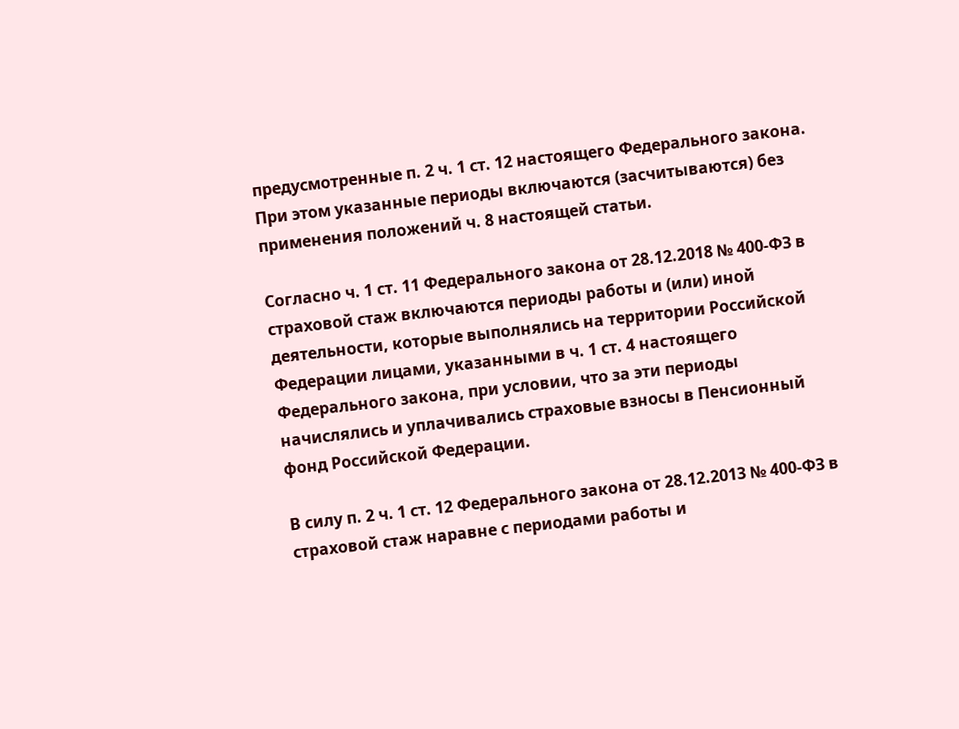предусмотренные п. 2 ч. 1 ст. 12 настоящего Федерального закона. При этом указанные периоды включаются (засчитываются) без применения положений ч. 8 настоящей статьи.

Согласно ч. 1 ст. 11 Федерального закона от 28.12.2018 № 400-ФЗ в страховой стаж включаются периоды работы и (или) иной деятельности, которые выполнялись на территории Российской Федерации лицами, указанными в ч. 1 ст. 4 настоящего Федерального закона, при условии, что за эти периоды начислялись и уплачивались страховые взносы в Пенсионный фонд Российской Федерации.

В силу п. 2 ч. 1 ст. 12 Федерального закона от 28.12.2013 № 400-ФЗ в страховой стаж наравне с периодами работы и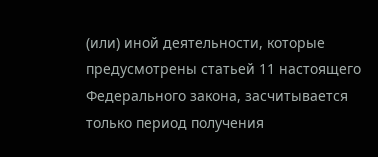(или) иной деятельности, которые предусмотрены статьей 11 настоящего Федерального закона, засчитывается только период получения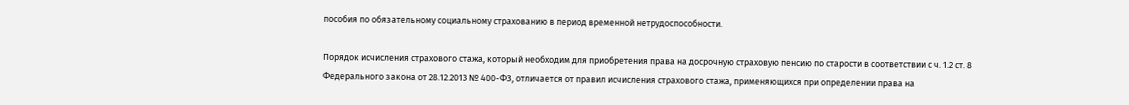пособия по обязательному социальному страхованию в период временной нетрудоспособности.

Порядок исчисления страхового стажа, который необходим для приобретения права на досрочную страховую пенсию по старости в соответствии с ч. 1.2 ст. 8 Федерального закона от 28.12.2013 № 400-ФЗ, отличается от правил исчисления страхового стажа, применяющихся при определении права на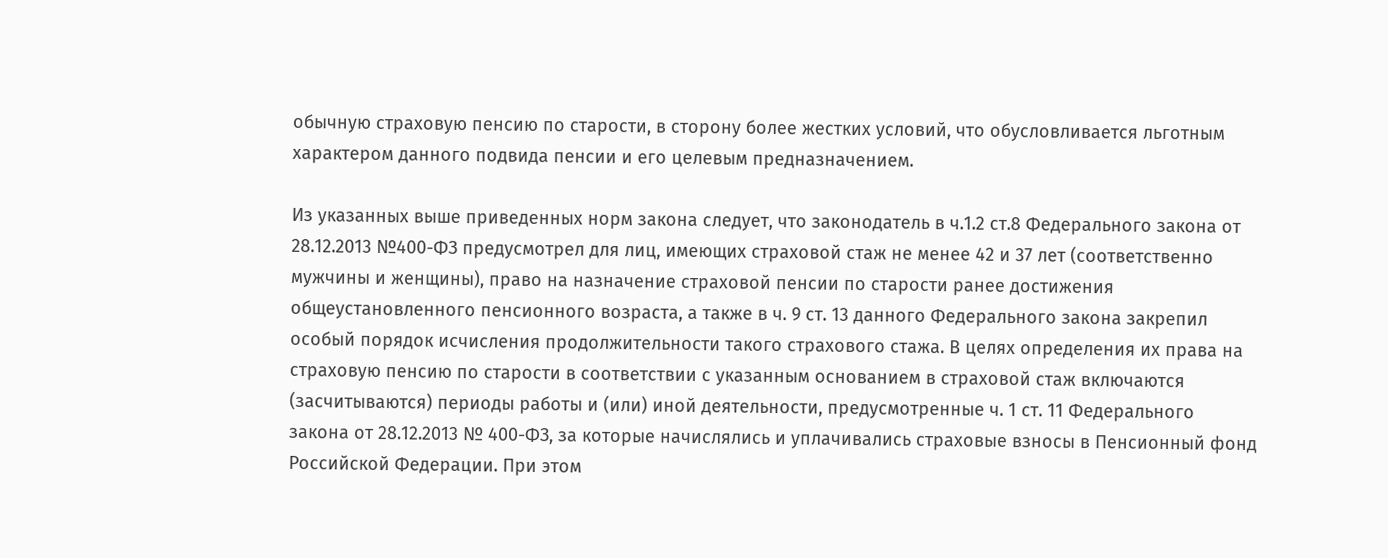обычную страховую пенсию по старости, в сторону более жестких условий, что обусловливается льготным характером данного подвида пенсии и его целевым предназначением.

Из указанных выше приведенных норм закона следует, что законодатель в ч.1.2 ст.8 Федерального закона от 28.12.2013 №400-ФЗ предусмотрел для лиц, имеющих страховой стаж не менее 42 и 37 лет (соответственно мужчины и женщины), право на назначение страховой пенсии по старости ранее достижения общеустановленного пенсионного возраста, а также в ч. 9 ст. 13 данного Федерального закона закрепил особый порядок исчисления продолжительности такого страхового стажа. В целях определения их права на страховую пенсию по старости в соответствии с указанным основанием в страховой стаж включаются (засчитываются) периоды работы и (или) иной деятельности, предусмотренные ч. 1 ст. 11 Федерального закона от 28.12.2013 № 400-ФЗ, за которые начислялись и уплачивались страховые взносы в Пенсионный фонд Российской Федерации. При этом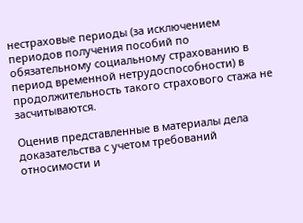нестраховые периоды (за исключением периодов получения пособий по обязательному социальному страхованию в период временной нетрудоспособности) в продолжительность такого страхового стажа не засчитываются.

Оценив представленные в материалы дела доказательства с учетом требований относимости и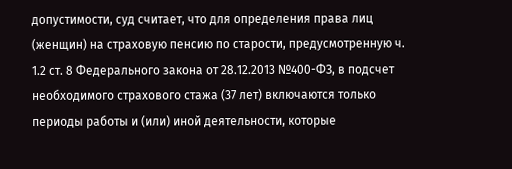допустимости, суд считает, что для определения права лиц (женщин) на страховую пенсию по старости, предусмотренную ч. 1.2 ст. 8 Федерального закона от 28.12.2013 №400-ФЗ, в подсчет необходимого страхового стажа (37 лет) включаются только периоды работы и (или) иной деятельности, которые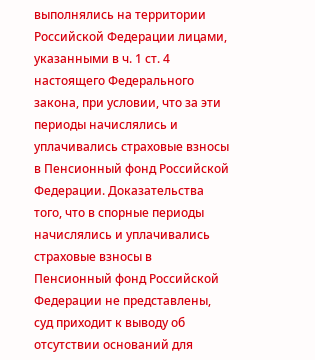выполнялись на территории Российской Федерации лицами, указанными в ч. 1 ст. 4 настоящего Федерального закона, при условии, что за эти периоды начислялись и уплачивались страховые взносы в Пенсионный фонд Российской Федерации. Доказательства того, что в спорные периоды начислялись и уплачивались страховые взносы в Пенсионный фонд Российской Федерации не представлены, суд приходит к выводу об отсутствии оснований для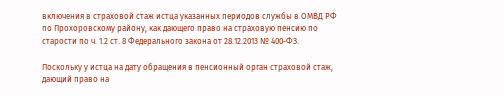включения в страховой стаж истца указанных периодов службы в ОМВД РФ по Прохоровскому району, как дающего право на страховую пенсию по старости по ч. 1.2 ст. 8 Федерального закона от 28.12.2013 № 400-ФЗ.

Поскольку у истца на дату обращения в пенсионный орган страховой стаж, дающий право на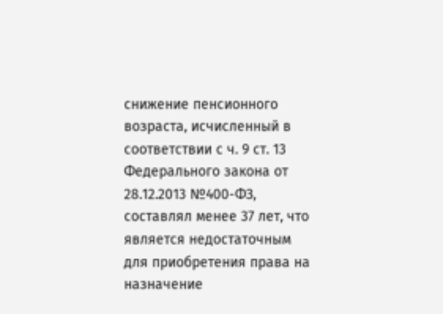снижение пенсионного возраста, исчисленный в соответствии с ч. 9 ст. 13 Федерального закона от 28.12.2013 №400-ФЗ, составлял менее 37 лет, что является недостаточным для приобретения права на назначение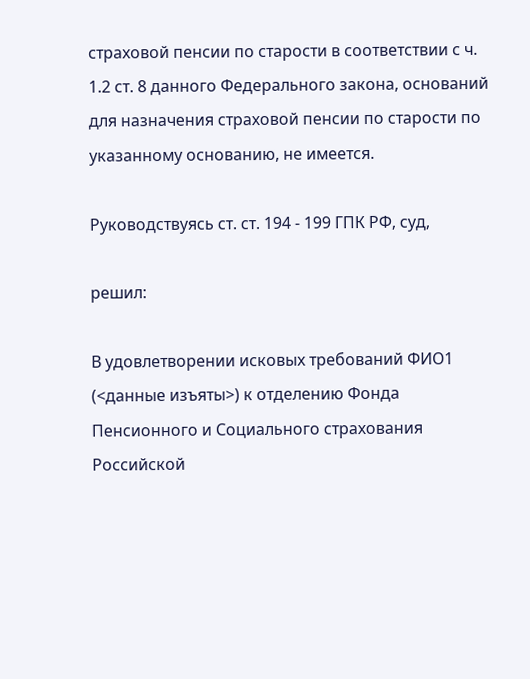страховой пенсии по старости в соответствии с ч. 1.2 ст. 8 данного Федерального закона, оснований для назначения страховой пенсии по старости по указанному основанию, не имеется.

Руководствуясь ст. ст. 194 - 199 ГПК РФ, суд,

решил:

В удовлетворении исковых требований ФИО1 (<данные изъяты>) к отделению Фонда Пенсионного и Социального страхования Российской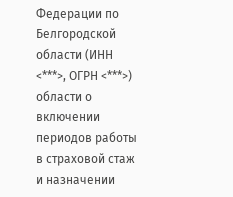Федерации по Белгородской области (ИНН <***>, ОГРН <***>) области о включении периодов работы в страховой стаж и назначении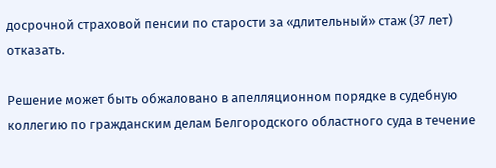досрочной страховой пенсии по старости за «длительный» стаж (37 лет) отказать.

Решение может быть обжаловано в апелляционном порядке в судебную коллегию по гражданским делам Белгородского областного суда в течение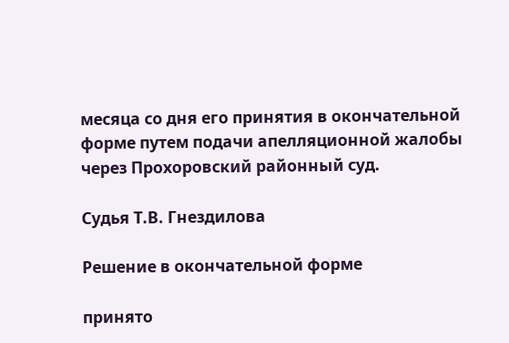месяца со дня его принятия в окончательной форме путем подачи апелляционной жалобы через Прохоровский районный суд.

Судья Т.В. Гнездилова

Решение в окончательной форме

принято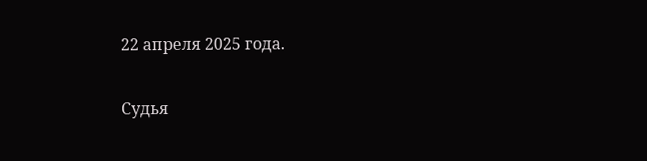22 апреля 2025 года.

Судья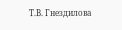Т.В. Гнездилова